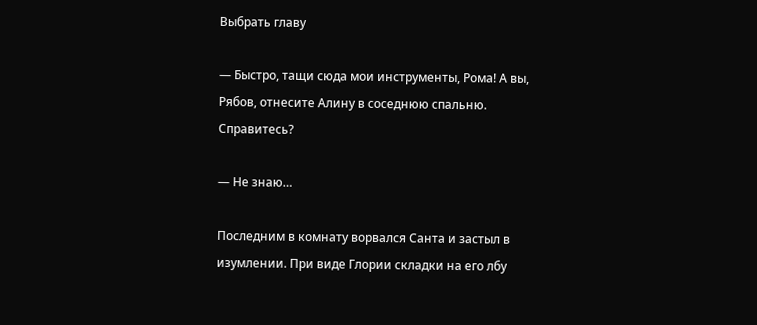Выбрать главу

— Быстро, тащи сюда мои инструменты, Рома! А вы, Рябов, отнесите Алину в соседнюю спальню. Справитесь?

— Не знаю…

Последним в комнату ворвался Санта и застыл в изумлении. При виде Глории складки на его лбу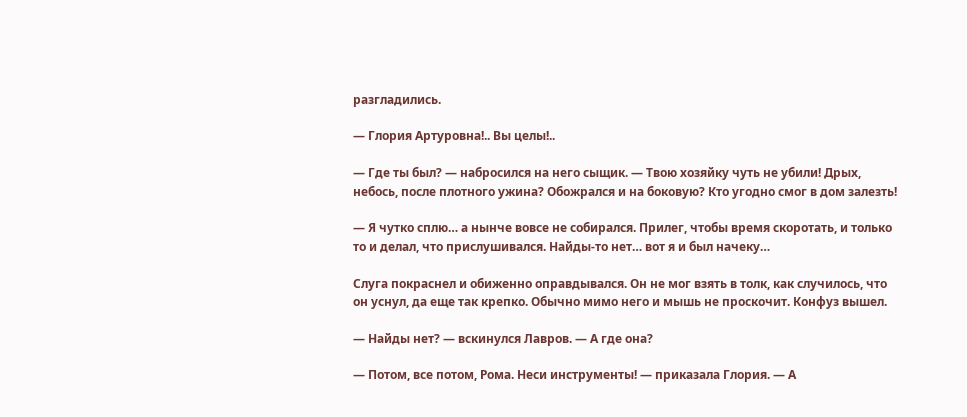разгладились.

— Глория Артуровна!.. Вы целы!..

— Где ты был? — набросился на него сыщик. — Твою хозяйку чуть не убили! Дрых, небось, после плотного ужина? Обожрался и на боковую? Кто угодно смог в дом залезть!

— Я чутко сплю… а нынче вовсе не собирался. Прилег, чтобы время скоротать, и только то и делал, что прислушивался. Найды-то нет… вот я и был начеку…

Слуга покраснел и обиженно оправдывался. Он не мог взять в толк, как случилось, что он уснул, да еще так крепко. Обычно мимо него и мышь не проскочит. Конфуз вышел.

— Найды нет? — вскинулся Лавров. — А где она?

— Потом, все потом, Рома. Неси инструменты! — приказала Глория. — А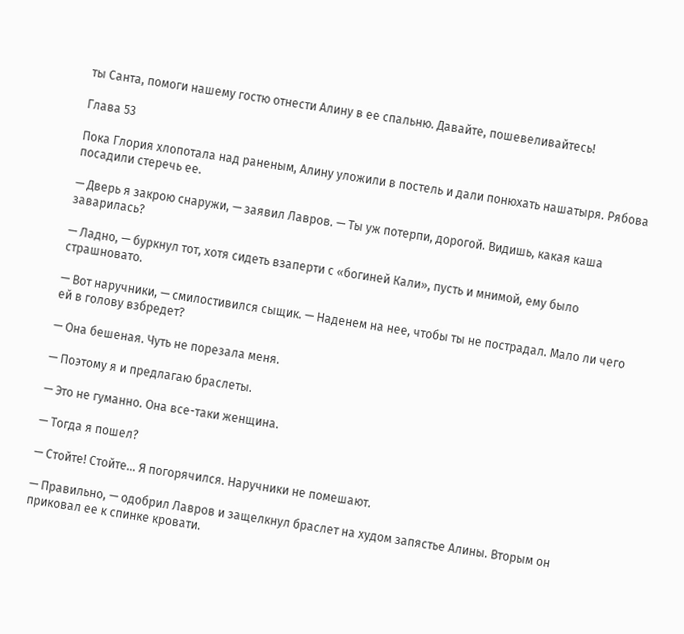ты Санта, помоги нашему гостю отнести Алину в ее спальню. Давайте, пошевеливайтесь!

Глава 53

Пока Глория хлопотала над раненым, Алину уложили в постель и дали понюхать нашатыря. Рябова посадили стеречь ее.

— Дверь я закрою снаружи, — заявил Лавров. — Ты уж потерпи, дорогой. Видишь, какая каша заварилась?

— Ладно, — буркнул тот, хотя сидеть взаперти с «богиней Кали», пусть и мнимой, ему было страшновато.

— Вот наручники, — смилостивился сыщик. — Наденем на нее, чтобы ты не пострадал. Мало ли чего ей в голову взбредет?

— Она бешеная. Чуть не порезала меня.

— Поэтому я и предлагаю браслеты.

— Это не гуманно. Она все-таки женщина.

— Тогда я пошел?

— Стойте! Стойте… Я погорячился. Наручники не помешают.

— Правильно, — одобрил Лавров и защелкнул браслет на худом запястье Алины. Вторым он приковал ее к спинке кровати.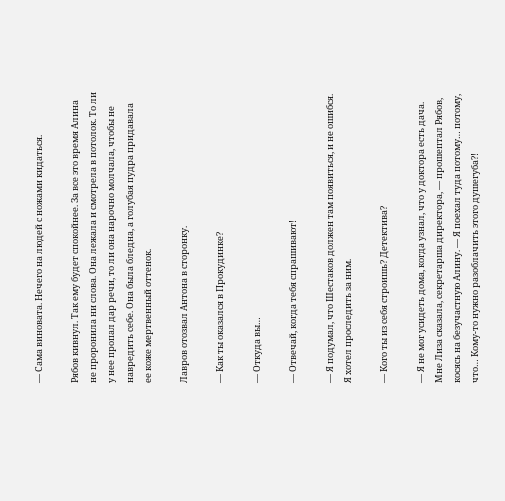— Сама виновата. Нечего на людей с ножами кидаться.

Рябов кивнул. Так ему будет спокойнее. За все это время Алина не проронила ни слова. Она лежала и смотрела в потолок. То ли у нее пропал дар речи, то ли она нарочно молчала, чтобы не навредить себе. Она была бледна, а голубая пудра придавала ее коже мертвенный оттенок.

Лавров отозвал Антона в сторонку.

— Как ты оказался в Прокудинке?

— Откуда вы…

— Отвечай, когда тебя спрашивают!

— Я подумал, что Шестаков должен там появиться, и не ошибся. Я хотел проследить за ним.

— Кого ты из себя строишь? Детектива?

— Я не мог усидеть дома, когда узнал, что у доктора есть дача. Мне Лиза сказала, секретарша директора, — прошептал Рябов, косясь на безучастную Алину. — Я поехал туда потому… потому, что… Кому-то нужно разоблачить этого душегуба?!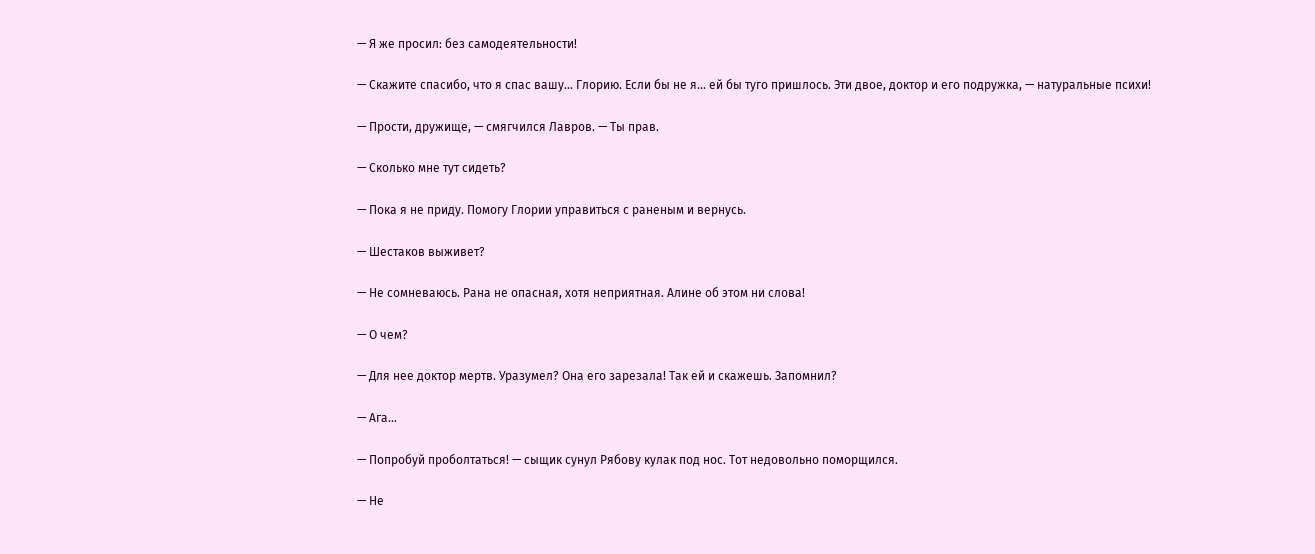— Я же просил: без самодеятельности!

— Скажите спасибо, что я спас вашу… Глорию. Если бы не я… ей бы туго пришлось. Эти двое, доктор и его подружка, — натуральные психи!

— Прости, дружище, — смягчился Лавров. — Ты прав.

— Сколько мне тут сидеть?

— Пока я не приду. Помогу Глории управиться с раненым и вернусь.

— Шестаков выживет?

— Не сомневаюсь. Рана не опасная, хотя неприятная. Алине об этом ни слова!

— О чем?

— Для нее доктор мертв. Уразумел? Она его зарезала! Так ей и скажешь. Запомнил?

— Ага…

— Попробуй проболтаться! — сыщик сунул Рябову кулак под нос. Тот недовольно поморщился.

— Не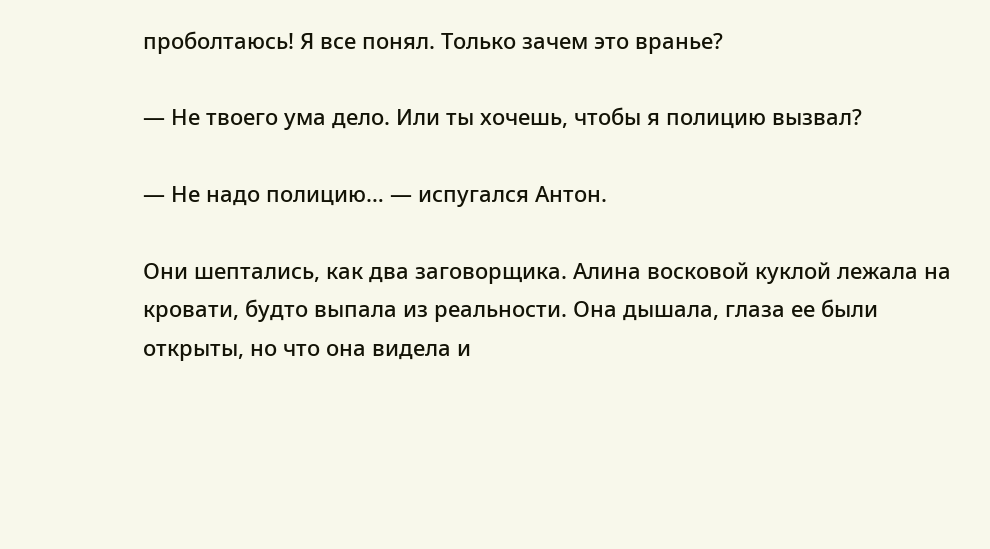проболтаюсь! Я все понял. Только зачем это вранье?

— Не твоего ума дело. Или ты хочешь, чтобы я полицию вызвал?

— Не надо полицию… — испугался Антон.

Они шептались, как два заговорщика. Алина восковой куклой лежала на кровати, будто выпала из реальности. Она дышала, глаза ее были открыты, но что она видела и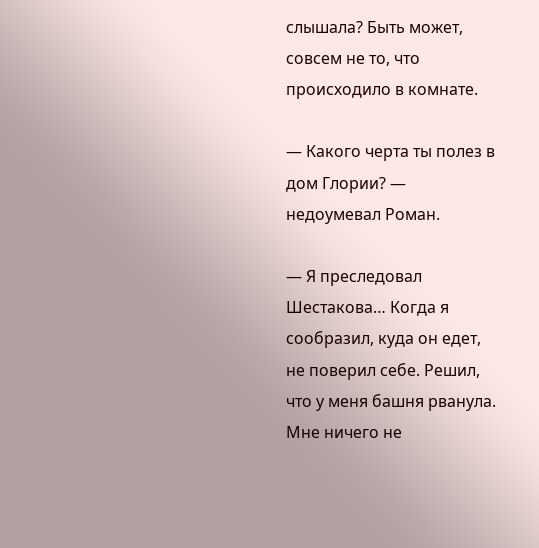слышала? Быть может, совсем не то, что происходило в комнате.

— Какого черта ты полез в дом Глории? — недоумевал Роман.

— Я преследовал Шестакова… Когда я сообразил, куда он едет, не поверил себе. Решил, что у меня башня рванула. Мне ничего не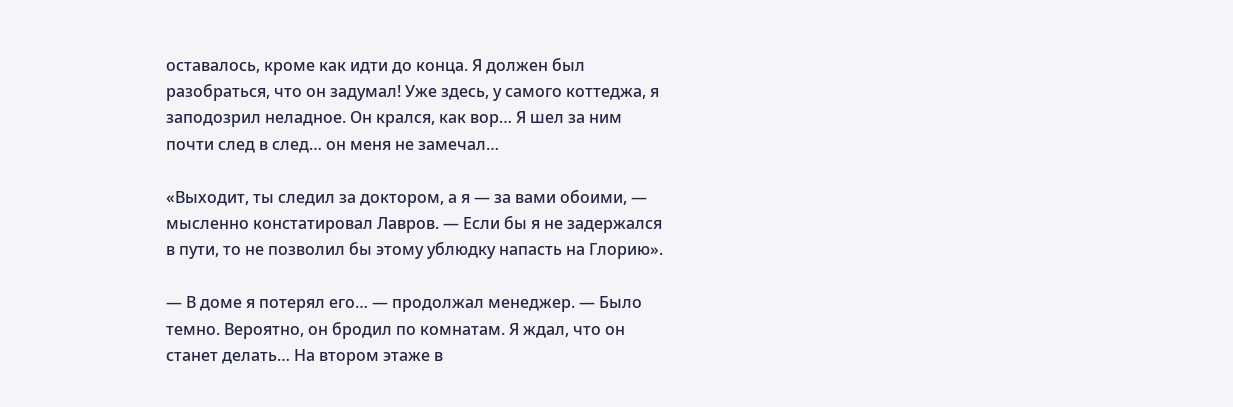оставалось, кроме как идти до конца. Я должен был разобраться, что он задумал! Уже здесь, у самого коттеджа, я заподозрил неладное. Он крался, как вор… Я шел за ним почти след в след… он меня не замечал…

«Выходит, ты следил за доктором, а я — за вами обоими, — мысленно констатировал Лавров. — Если бы я не задержался в пути, то не позволил бы этому ублюдку напасть на Глорию».

— В доме я потерял его… — продолжал менеджер. — Было темно. Вероятно, он бродил по комнатам. Я ждал, что он станет делать… На втором этаже в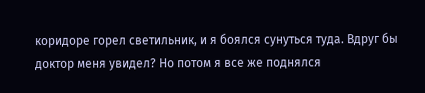коридоре горел светильник, и я боялся сунуться туда. Вдруг бы доктор меня увидел? Но потом я все же поднялся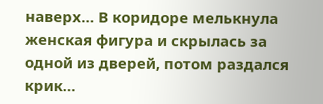наверх… В коридоре мелькнула женская фигура и скрылась за одной из дверей, потом раздался крик…